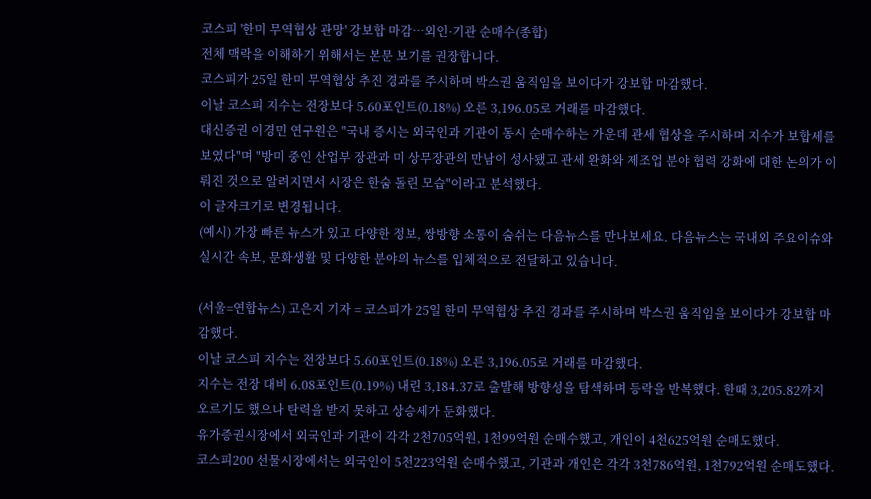코스피 '한미 무역협상 관망' 강보합 마감…외인·기관 순매수(종합)
전체 맥락을 이해하기 위해서는 본문 보기를 권장합니다.
코스피가 25일 한미 무역협상 추진 경과를 주시하며 박스권 움직임을 보이다가 강보합 마감했다.
이날 코스피 지수는 전장보다 5.60포인트(0.18%) 오른 3,196.05로 거래를 마감했다.
대신증권 이경민 연구원은 "국내 증시는 외국인과 기관이 동시 순매수하는 가운데 관세 협상을 주시하며 지수가 보합세를 보였다"며 "방미 중인 산업부 장관과 미 상무장관의 만남이 성사됐고 관세 완화와 제조업 분야 협력 강화에 대한 논의가 이뤄진 것으로 알려지면서 시장은 한숨 돌린 모습"이라고 분석했다.
이 글자크기로 변경됩니다.
(예시) 가장 빠른 뉴스가 있고 다양한 정보, 쌍방향 소통이 숨쉬는 다음뉴스를 만나보세요. 다음뉴스는 국내외 주요이슈와 실시간 속보, 문화생활 및 다양한 분야의 뉴스를 입체적으로 전달하고 있습니다.

(서울=연합뉴스) 고은지 기자 = 코스피가 25일 한미 무역협상 추진 경과를 주시하며 박스권 움직임을 보이다가 강보합 마감했다.
이날 코스피 지수는 전장보다 5.60포인트(0.18%) 오른 3,196.05로 거래를 마감했다.
지수는 전장 대비 6.08포인트(0.19%) 내린 3,184.37로 출발해 방향성을 탐색하며 등락을 반복했다. 한때 3,205.82까지 오르기도 했으나 탄력을 받지 못하고 상승세가 둔화했다.
유가증권시장에서 외국인과 기관이 각각 2천705억원, 1천99억원 순매수했고, 개인이 4천625억원 순매도했다.
코스피200 선물시장에서는 외국인이 5천223억원 순매수했고, 기관과 개인은 각각 3천786억원, 1천792억원 순매도했다.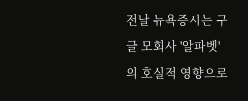전날 뉴욕증시는 구글 모회사 '알파벳'의 호실적 영향으로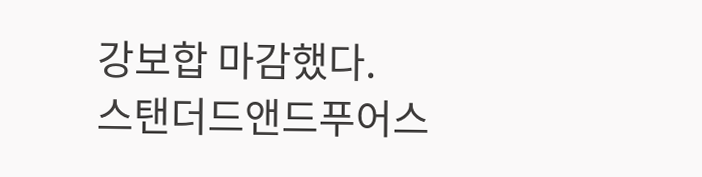강보합 마감했다.
스탠더드앤드푸어스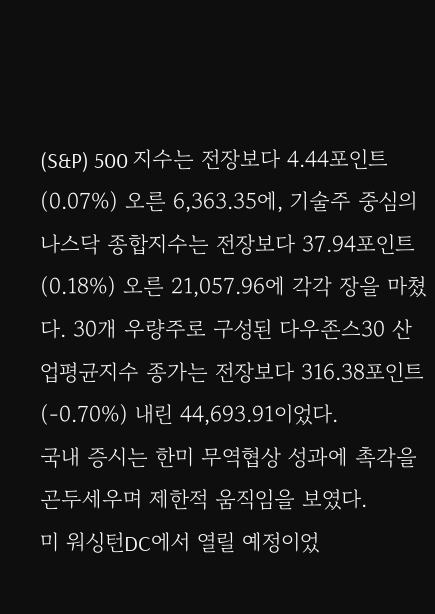(S&P) 500 지수는 전장보다 4.44포인트(0.07%) 오른 6,363.35에, 기술주 중심의 나스닥 종합지수는 전장보다 37.94포인트(0.18%) 오른 21,057.96에 각각 장을 마쳤다. 30개 우량주로 구성된 다우존스30 산업평균지수 종가는 전장보다 316.38포인트(-0.70%) 내린 44,693.91이었다.
국내 증시는 한미 무역협상 성과에 촉각을 곤두세우며 제한적 움직임을 보였다.
미 워싱턴DC에서 열릴 예정이었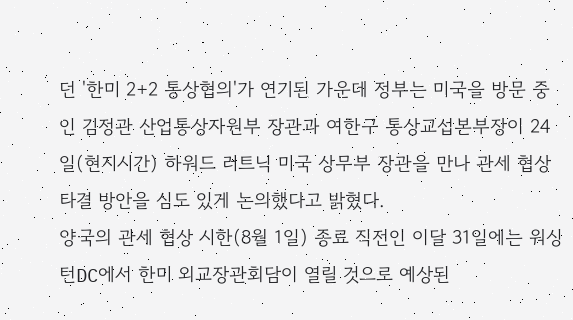던 '한미 2+2 통상협의'가 연기된 가운데 정부는 미국을 방문 중인 김정관 산업통상자원부 장관과 여한구 통상교섭본부장이 24일(현지시간) 하워드 러트닉 미국 상무부 장관을 만나 관세 협상 타결 방안을 심도 있게 논의했다고 밝혔다.
양국의 관세 협상 시한(8월 1일) 종료 직전인 이달 31일에는 워싱턴DC에서 한미 외교장관회담이 열릴 것으로 예상된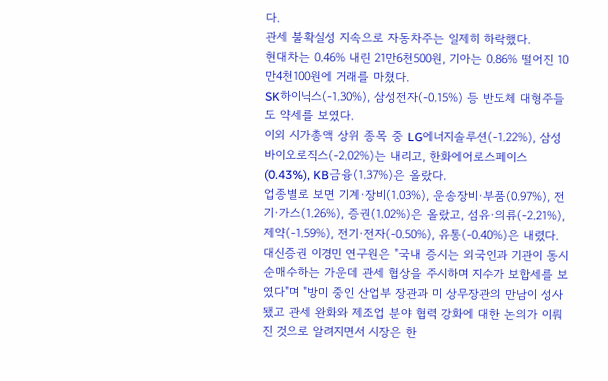다.
관세 불확실성 지속으로 자동차주는 일제히 하락했다.
현대차는 0.46% 내린 21만6천500원, 기아는 0.86% 떨어진 10만4천100원에 거래를 마쳤다.
SK하이닉스(-1.30%), 삼성전자(-0.15%) 등 반도체 대형주들도 약세를 보였다.
이외 시가총액 상위 종목 중 LG에너지솔루션(-1.22%), 삼성바이오로직스(-2.02%)는 내리고, 한화에어로스페이스(0.43%), KB금융(1.37%)은 올랐다.
업종별로 보면 기계·장비(1.03%), 운송장비·부품(0.97%), 전기·가스(1.26%), 증권(1.02%)은 올랐고, 섬유·의류(-2.21%), 제약(-1.59%), 전기·전자(-0.50%), 유통(-0.40%)은 내렸다.
대신증권 이경민 연구원은 "국내 증시는 외국인과 기관이 동시 순매수하는 가운데 관세 협상을 주시하며 지수가 보합세를 보였다"며 "방미 중인 산업부 장관과 미 상무장관의 만남이 성사됐고 관세 완화와 제조업 분야 협력 강화에 대한 논의가 이뤄진 것으로 알려지면서 시장은 한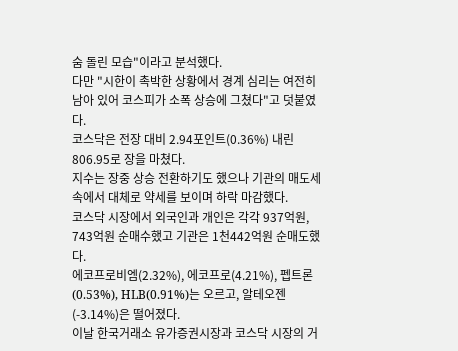숨 돌린 모습"이라고 분석했다.
다만 "시한이 촉박한 상황에서 경계 심리는 여전히 남아 있어 코스피가 소폭 상승에 그쳤다"고 덧붙였다.
코스닥은 전장 대비 2.94포인트(0.36%) 내린 806.95로 장을 마쳤다.
지수는 장중 상승 전환하기도 했으나 기관의 매도세 속에서 대체로 약세를 보이며 하락 마감했다.
코스닥 시장에서 외국인과 개인은 각각 937억원, 743억원 순매수했고 기관은 1천442억원 순매도했다.
에코프로비엠(2.32%), 에코프로(4.21%), 펩트론(0.53%), HLB(0.91%)는 오르고, 알테오젠(-3.14%)은 떨어졌다.
이날 한국거래소 유가증권시장과 코스닥 시장의 거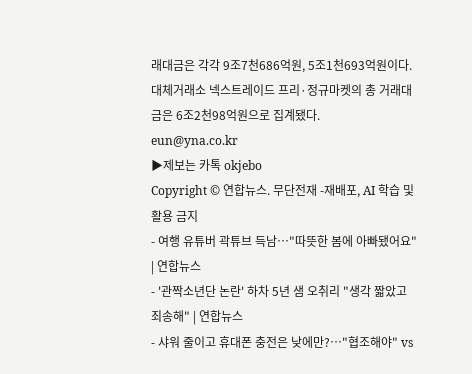래대금은 각각 9조7천686억원, 5조1천693억원이다.
대체거래소 넥스트레이드 프리·정규마켓의 총 거래대금은 6조2천98억원으로 집계됐다.
eun@yna.co.kr
▶제보는 카톡 okjebo
Copyright © 연합뉴스. 무단전재 -재배포, AI 학습 및 활용 금지
- 여행 유튜버 곽튜브 득남…"따뜻한 봄에 아빠됐어요" | 연합뉴스
- '관짝소년단 논란' 하차 5년 샘 오취리 "생각 짧았고 죄송해" | 연합뉴스
- 샤워 줄이고 휴대폰 충전은 낮에만?…"협조해야" vs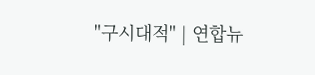"구시대적" | 연합뉴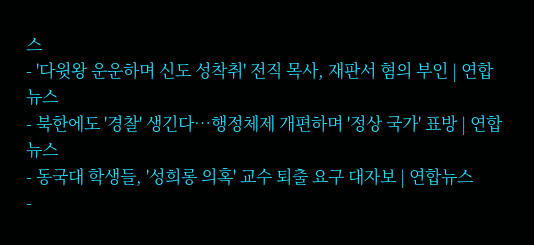스
- '다윗왕 운운하며 신도 성착취' 전직 목사, 재판서 혐의 부인 | 연합뉴스
- 북한에도 '경찰' 생긴다…행정체제 개편하며 '정상 국가' 표방 | 연합뉴스
- 동국대 학생들, '성희롱 의혹' 교수 퇴출 요구 대자보 | 연합뉴스
-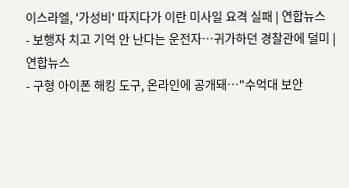이스라엘, '가성비' 따지다가 이란 미사일 요격 실패 | 연합뉴스
- 보행자 치고 기억 안 난다는 운전자…귀가하던 경찰관에 덜미 | 연합뉴스
- 구형 아이폰 해킹 도구, 온라인에 공개돼…"수억대 보안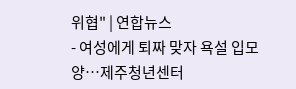위협" | 연합뉴스
- 여성에게 퇴짜 맞자 욕설 입모양…제주청년센터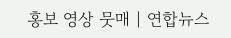홍보 영상 뭇매 | 연합뉴스